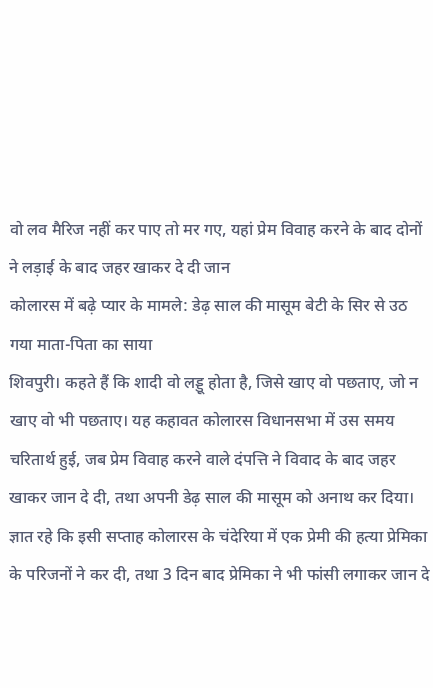वो लव मैरिज नहीं कर पाए तो मर गए, यहां प्रेम विवाह करने के बाद दोनों ने लड़ाई के बाद जहर खाकर दे दी जान
कोलारस में बढ़े प्यार के मामले: डेढ़ साल की मासूम बेटी के सिर से उठ गया माता-पिता का साया
शिवपुरी। कहते हैं कि शादी वो लड्डू होता है, जिसे खाए वो पछताए, जो न खाए वो भी पछताए। यह कहावत कोलारस विधानसभा में उस समय चरितार्थ हुई, जब प्रेम विवाह करने वाले दंपत्ति ने विवाद के बाद जहर खाकर जान दे दी, तथा अपनी डेढ़ साल की मासूम को अनाथ कर दिया। ज्ञात रहे कि इसी सप्ताह कोलारस के चंदेरिया में एक प्रेमी की हत्या प्रेमिका के परिजनों ने कर दी, तथा 3 दिन बाद प्रेमिका ने भी फांसी लगाकर जान दे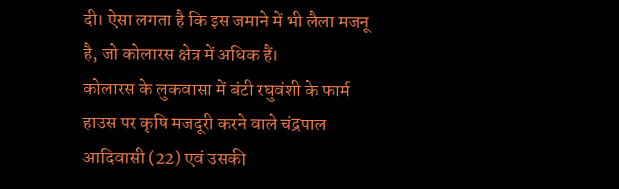दी। ऐसा लगता है कि इस जमाने में भी लैला मजनू है, जो कोलारस क्षेत्र में अधिक हैं।
कोलारस के लुकवासा में बंटी रघुवंशी के फार्म हाउस पर कृषि मजदूरी करने वाले चंद्रपाल आदिवासी (22) एवं उसकी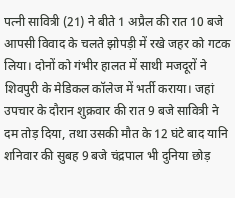पत्नी सावित्री (21) ने बीते 1 अप्रैल की रात 10 बजे आपसी विवाद के चलते झोपड़ी में रखे जहर को गटक लिया। दोनों को गंभीर हालत में साथी मजदूरों ने शिवपुरी के मेडिकल कॉलेज में भर्ती कराया। जहां उपचार के दौरान शुक्रवार की रात 9 बजे सावित्री ने दम तोड़ दिया, तथा उसकी मौत के 12 घंटे बाद यानि शनिवार की सुबह 9 बजे चंद्रपाल भी दुनिया छोड़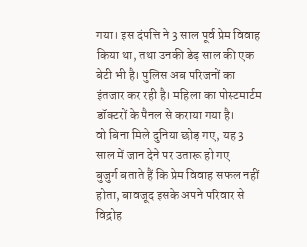गया। इस दंपत्ति ने 3 साल पूर्व प्रेम विवाह किया था, तथा उनकी डेढ़ साल की एक बेटी भी है। पुलिस अब परिजनों का इंतजार कर रही है। महिला का पोस्टमार्टम डॉक्टरों के पैनल से कराया गया है।
वो बिना मिले दुनिया छोड़ गए, यह 3 साल में जान देने पर उतारू हो गए
बुजुर्ग बताते हैं कि प्रेम विवाह सफल नहीं होता, बावजूद इसके अपने परिवार से विद्रोह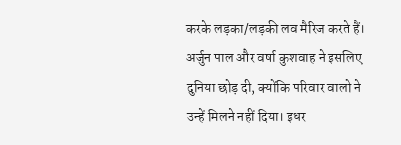करके लड़का/लड़की लव मैरिज करते हैं। अर्जुन पाल और वर्षा कुशवाह ने इसलिए दुनिया छोड़ दी, क्योंकि परिवार वालो ने उन्हें मिलने नहीं दिया। इधर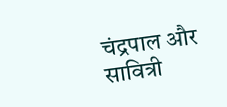चंद्रपाल और सावित्री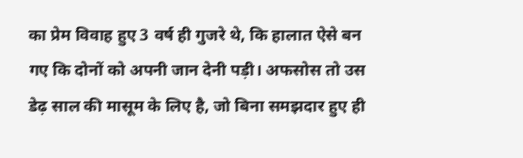का प्रेम विवाह हुए 3 वर्ष ही गुजरे थे, कि हालात ऐसे बन गए कि दोनों को अपनी जान देनी पड़ी। अफसोस तो उस डेढ़ साल की मासूम के लिए है, जो बिना समझदार हुए ही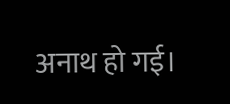अनाथ हो गई।